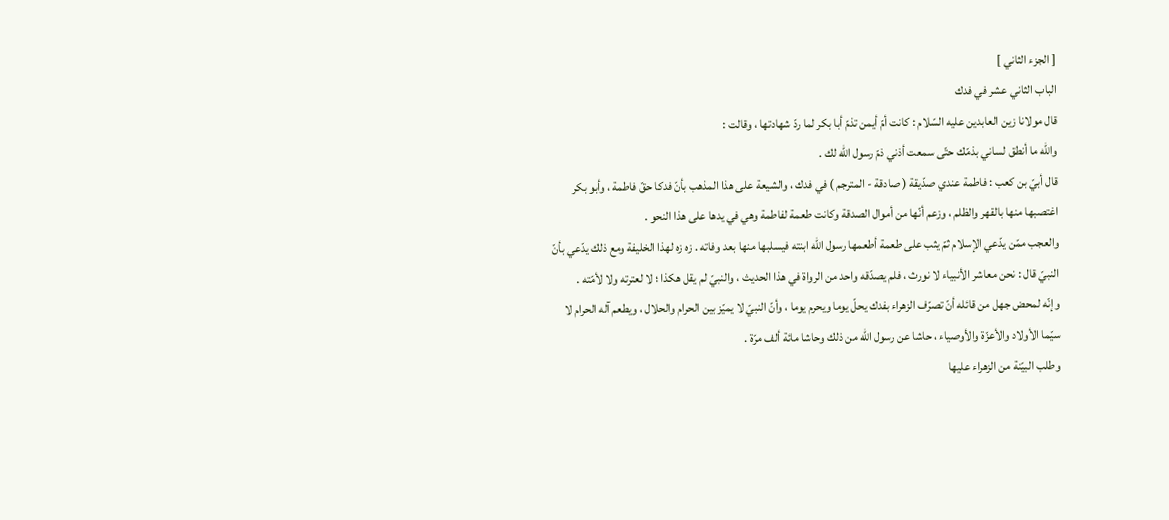[ الجزء الثاني ]
الباب الثاني عشر في فدك
قال مولانا زين العابدين عليه السّلام : كانت أمّ أيمن تذمّ أبا بكر لما ردّ شهادتها ، وقالت :
واللّه ما أنطق لساني بذمّك حتّى سمعت أذني ذمّ رسول اللّه لك .
قال أبيّ بن كعب : فاطمة عندي صدّيقة ( صادقة - المترجم ) في فدك ، والشيعة على هذا المذهب بأنّ فدكا حقّ فاطمة ، وأبو بكر اغتصبها منها بالقهر والظلم ، وزعم أنّها من أموال الصدقة وكانت طعمة لفاطمة وهي في يدها على هذا النحو .
والعجب ممّن يدّعي الإسلام ثمّ يثب على طعمة أطعمها رسول اللّه ابنته فيسلبها منها بعد وفاته . زه زه لهذا الخليفة ومع ذلك يدّعي بأنّ النبيّ قال : نحن معاشر الأنبياء لا نورث ، فلم يصدّقه واحد من الرواة في هذا الحديث ، والنبيّ لم يقل هكذا ؛ لا لعترته ولا لأمّته .
وإنّه لمحض جهل من قائله أنّ تصرّف الزهراء بفدك يحلّ يوما ويحرم يوما ، وأنّ النبيّ لا يميّز بين الحرام والحلال ، ويطعم آله الحرام لا سيّما الأولاد والأعزّة والأوصياء ، حاشا عن رسول اللّه من ذلك وحاشا مائة ألف مرّة .
وطلب البيّنة من الزهراء عليها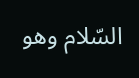السّلام وهو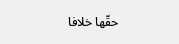حقّها خلافا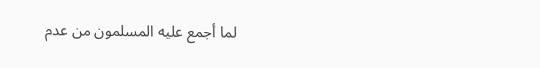لما أجمع عليه المسلمون من عدم